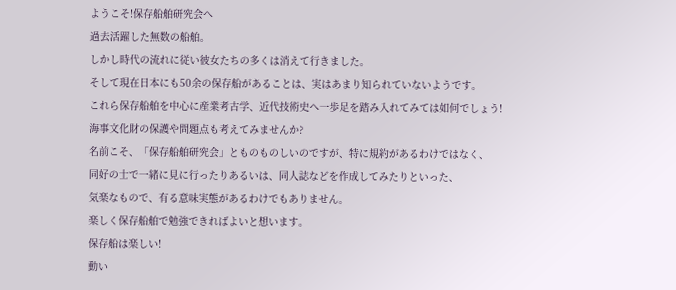ようこそ!保存船舶研究会へ
過去活躍した無数の船舶。
しかし時代の流れに従い彼女たちの多くは消えて行きました。
そして現在日本にも50余の保存船があることは、実はあまり知られていないようです。
これら保存船舶を中心に産業考古学、近代技術史へ一歩足を踏み入れてみては如何でしょう!
海事文化財の保護や問題点も考えてみませんか?
名前こそ、「保存船舶研究会」とものものしいのですが、特に規約があるわけではなく、
同好の士で一緒に見に行ったりあるいは、同人誌などを作成してみたりといった、
気楽なもので、有る意味実態があるわけでもありません。
楽しく保存船舶で勉強できればよいと想います。
保存船は楽しい!
動い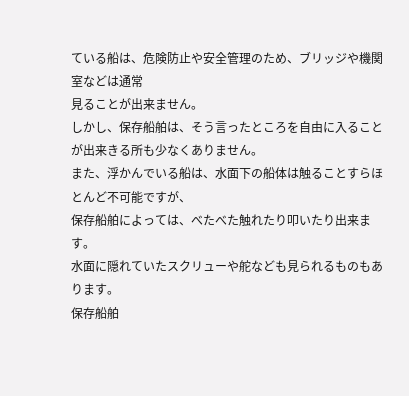ている船は、危険防止や安全管理のため、ブリッジや機関室などは通常
見ることが出来ません。
しかし、保存船舶は、そう言ったところを自由に入ることが出来きる所も少なくありません。
また、浮かんでいる船は、水面下の船体は触ることすらほとんど不可能ですが、
保存船舶によっては、べたべた触れたり叩いたり出来ます。
水面に隠れていたスクリューや舵なども見られるものもあります。
保存船舶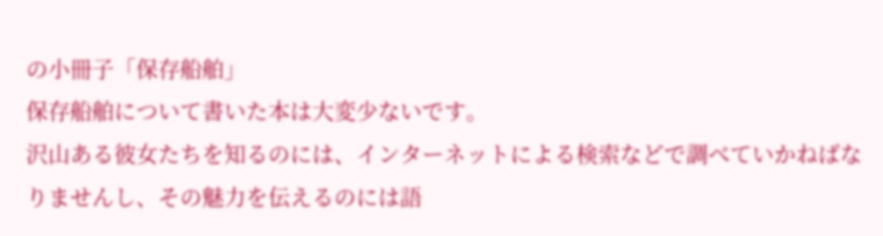の小冊子「保存船舶」
保存船舶について書いた本は大変少ないです。
沢山ある彼女たちを知るのには、インターネットによる検索などで調べていかねばなりませんし、その魅力を伝えるのには語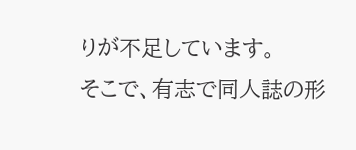りが不足しています。
そこで、有志で同人誌の形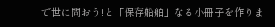で世に問おう!と「保存船舶」なる小冊子を作りま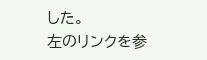した。
左のリンクを参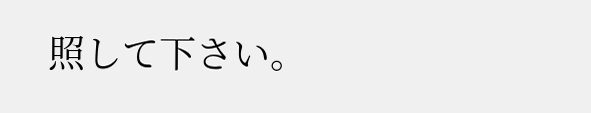照して下さい。